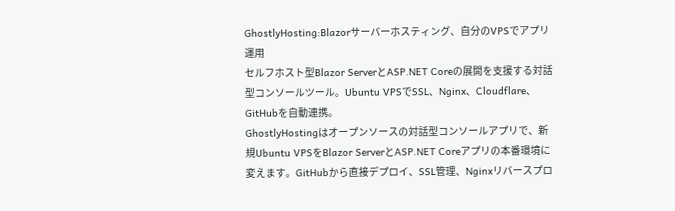GhostlyHosting:Blazorサーバーホスティング、自分のVPSでアプリ運用
セルフホスト型Blazor ServerとASP.NET Coreの展開を支援する対話型コンソールツール。Ubuntu VPSでSSL、Nginx、Cloudflare、GitHubを自動連携。
GhostlyHostingはオープンソースの対話型コンソールアプリで、新規Ubuntu VPSをBlazor ServerとASP.NET Coreアプリの本番環境に変えます。GitHubから直接デプロイ、SSL管理、Nginxリバースプロ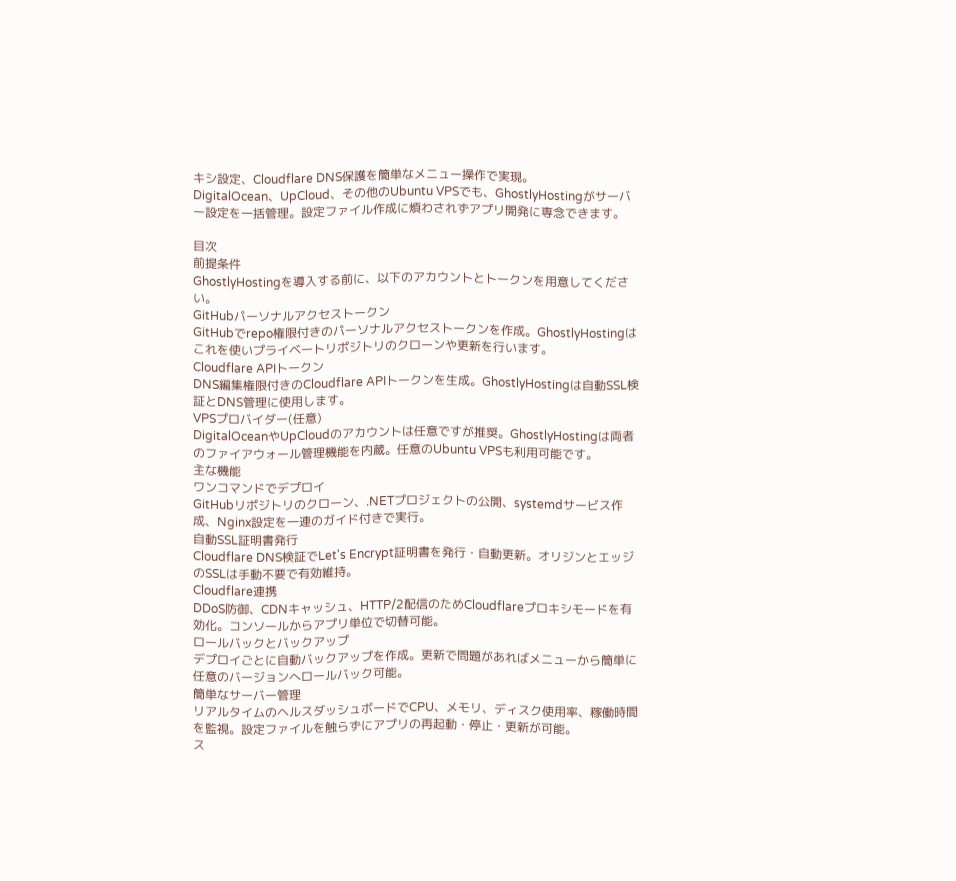キシ設定、Cloudflare DNS保護を簡単なメニュー操作で実現。
DigitalOcean、UpCloud、その他のUbuntu VPSでも、GhostlyHostingがサーバー設定を一括管理。設定ファイル作成に煩わされずアプリ開発に専念できます。

目次
前提条件
GhostlyHostingを導入する前に、以下のアカウントとトークンを用意してください。
GitHubパーソナルアクセストークン
GitHubでrepo権限付きのパーソナルアクセストークンを作成。GhostlyHostingはこれを使いプライベートリポジトリのクローンや更新を行います。
Cloudflare APIトークン
DNS編集権限付きのCloudflare APIトークンを生成。GhostlyHostingは自動SSL検証とDNS管理に使用します。
VPSプロバイダー(任意)
DigitalOceanやUpCloudのアカウントは任意ですが推奨。GhostlyHostingは両者のファイアウォール管理機能を内蔵。任意のUbuntu VPSも利用可能です。
主な機能
ワンコマンドでデプロイ
GitHubリポジトリのクローン、.NETプロジェクトの公開、systemdサービス作成、Nginx設定を一連のガイド付きで実行。
自動SSL証明書発行
Cloudflare DNS検証でLet's Encrypt証明書を発行・自動更新。オリジンとエッジのSSLは手動不要で有効維持。
Cloudflare連携
DDoS防御、CDNキャッシュ、HTTP/2配信のためCloudflareプロキシモードを有効化。コンソールからアプリ単位で切替可能。
ロールバックとバックアップ
デプロイごとに自動バックアップを作成。更新で問題があればメニューから簡単に任意のバージョンへロールバック可能。
簡単なサーバー管理
リアルタイムのヘルスダッシュボードでCPU、メモリ、ディスク使用率、稼働時間を監視。設定ファイルを触らずにアプリの再起動・停止・更新が可能。
ス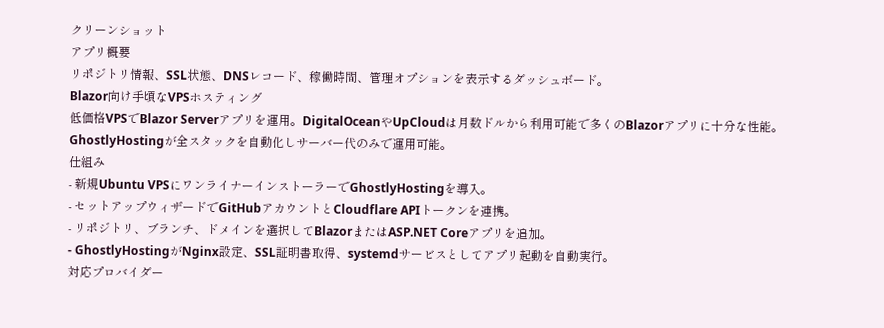クリーンショット
アプリ概要
リポジトリ情報、SSL状態、DNSレコード、稼働時間、管理オプションを表示するダッシュボード。
Blazor向け手頃なVPSホスティング
低価格VPSでBlazor Serverアプリを運用。DigitalOceanやUpCloudは月数ドルから利用可能で多くのBlazorアプリに十分な性能。GhostlyHostingが全スタックを自動化しサーバー代のみで運用可能。
仕組み
- 新規Ubuntu VPSにワンライナーインストーラーでGhostlyHostingを導入。
- セットアップウィザードでGitHubアカウントとCloudflare APIトークンを連携。
- リポジトリ、ブランチ、ドメインを選択してBlazorまたはASP.NET Coreアプリを追加。
- GhostlyHostingがNginx設定、SSL証明書取得、systemdサービスとしてアプリ起動を自動実行。
対応プロバイダー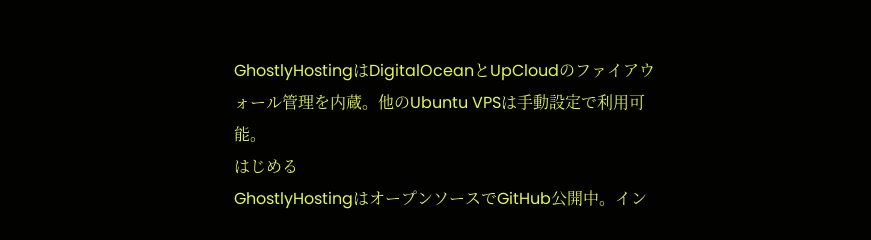GhostlyHostingはDigitalOceanとUpCloudのファイアウォール管理を内蔵。他のUbuntu VPSは手動設定で利用可能。
はじめる
GhostlyHostingはオープンソースでGitHub公開中。イン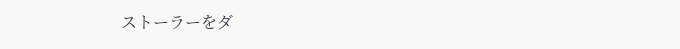ストーラーをダ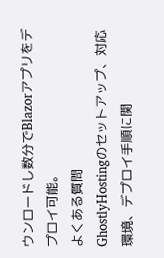ウンロードし数分でBlazorアプリをデプロイ可能。
よくある質問
GhostlyHostingのセットアップ、対応環境、デプロイ手順に関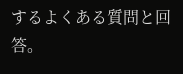するよくある質問と回答。